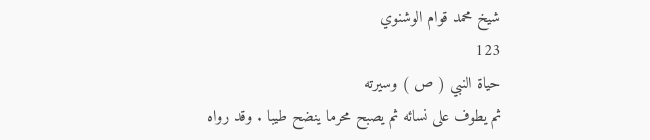شيخ محمد قوام الوشنوي
123
حياة النبي ( ص ) وسيرته
ثم يطوف على نسائه ثم يصبح محرما ينضح طيبا . وقد رواه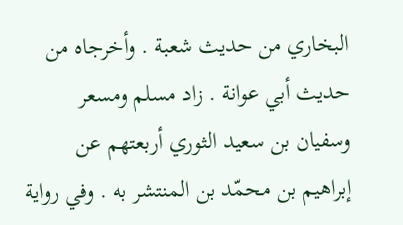البخاري من حديث شعبة . وأخرجاه من حديث أبي عوانة . زاد مسلم ومسعر وسفيان بن سعيد الثوري أربعتهم عن إبراهيم بن محمّد بن المنتشر به . وفي رواية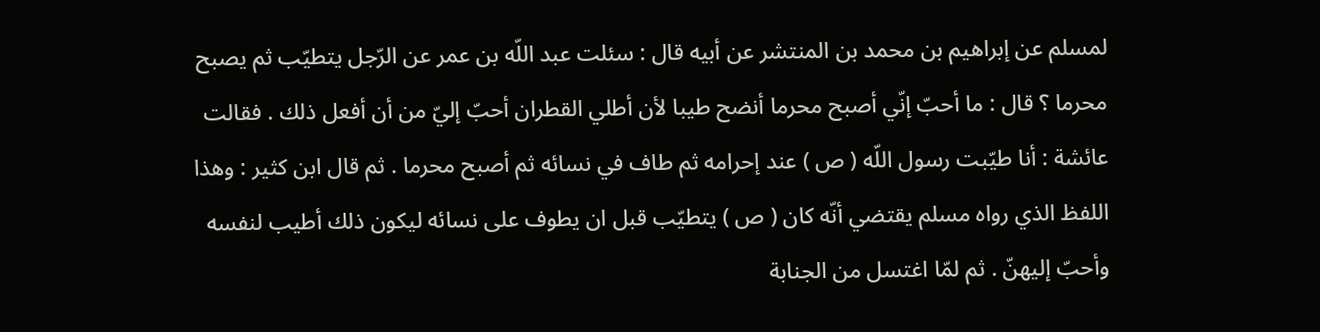لمسلم عن إبراهيم بن محمد بن المنتشر عن أبيه قال : سئلت عبد اللّه بن عمر عن الرّجل يتطيّب ثم يصبح محرما ؟ قال : ما أحبّ إنّي أصبح محرما أنضح طيبا لأن أطلي القطران أحبّ إليّ من أن أفعل ذلك . فقالت عائشة : أنا طيّبت رسول اللّه ( ص ) عند إحرامه ثم طاف في نسائه ثم أصبح محرما . ثم قال ابن كثير : وهذا اللفظ الذي رواه مسلم يقتضي أنّه كان ( ص ) يتطيّب قبل ان يطوف على نسائه ليكون ذلك أطيب لنفسه وأحبّ إليهنّ . ثم لمّا اغتسل من الجنابة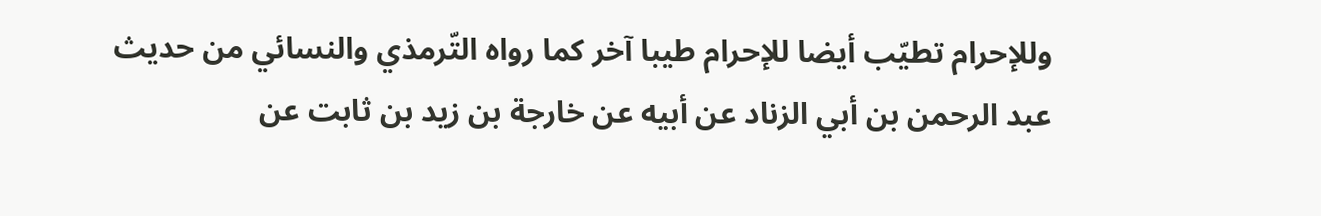وللإحرام تطيّب أيضا للإحرام طيبا آخر كما رواه التّرمذي والنسائي من حديث عبد الرحمن بن أبي الزناد عن أبيه عن خارجة بن زيد بن ثابت عن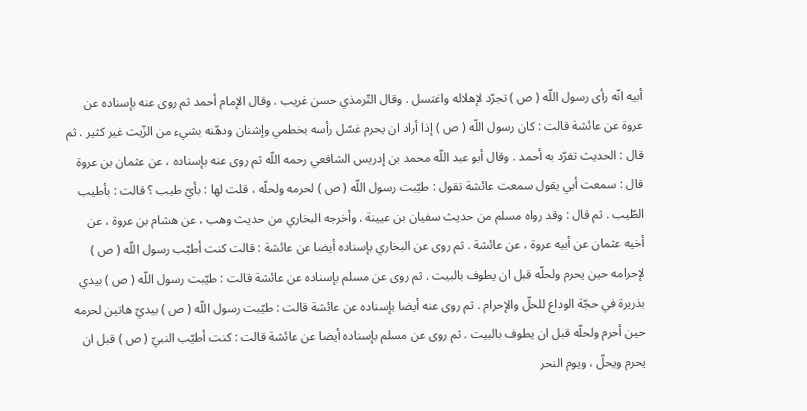أبيه انّه رأى رسول اللّه ( ص ) تجرّد لإهلاله واغتسل . وقال التّرمذي حسن غريب . وقال الإمام أحمد ثم روى عنه بإسناده عن عروة عن عائشة قالت : كان رسول اللّه ( ص ) إذا أراد ان يحرم غسّل رأسه بخطمي وإشنان ودهّنه بشيء من الزّيت غير كثير . ثم قال : الحديث تفرّد به أحمد . وقال أبو عبد اللّه محمد بن إدريس الشافعي رحمه اللّه ثم روى عنه بإسناده ، عن عثمان بن عروة قال : سمعت أبي يقول سمعت عائشة تقول : طيّبت رسول اللّه ( ص ) لحرمه ولحلّه ، قلت لها : بأيّ طيب ؟ قالت : بأطيب الطّيب . ثم قال : وقد رواه مسلم من حديث سفيان بن عيينة . وأخرجه البخاري من حديث وهب ، عن هشام بن عروة ، عن أخيه عثمان عن أبيه عروة ، عن عائشة . ثم روى عن البخاري بإسناده أيضا عن عائشة : قالت كنت أطيّب رسول اللّه ( ص ) لإحرامه حين يحرم ولحلّه قبل ان يطوف بالبيت . ثم روى عن مسلم بإسناده عن عائشة قالت : طيّبت رسول اللّه ( ص ) بيدي بذريرة في حجّة الوداع للحلّ والإحرام . ثم روى عنه أيضا بإسناده عن عائشة قالت : طيّبت رسول اللّه ( ص ) بيديّ هاتين لحرمه حين أحرم ولحلّه قبل ان يطوف بالبيت . ثم روى عن مسلم بإسناده أيضا عن عائشة قالت : كنت أطيّب النبيّ ( ص ) قبل ان يحرم ويحلّ ، ويوم النحر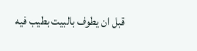قبل ان يطوف بالبيت بطيب فيه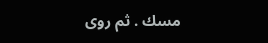مسك . ثم روى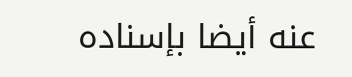عنه أيضا بإسناده